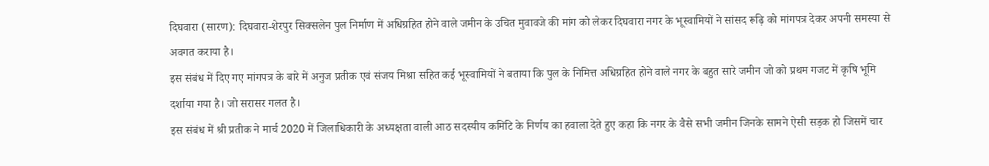दिघवारा (सारण): दिघवारा-शेरपुर सिक्सलेन पुल निर्माण में अधिग्रहित होने वाले जमीन के उचित मुवावजे की मांग को लेकर दिघवारा नगर के भूस्वामियों ने सांसद रूढ़ि को मांगपत्र देकर अपनी समस्या से अवगत कराया है।
इस संबंध में दिए गए मांगपत्र के बारे में अनुज प्रतीक एवं संजय मिश्रा सहित कई भूस्वामियों ने बताया कि पुल के निमित्त अधिग्रहित होने वाले नगर के बहुत सारे जमीन जो को प्रथम गजट में कृषि भूमि दर्शाया गया है। जो सरासर गलत है।
इस संबंध में श्री प्रतीक ने मार्च 2020 में जिलाधिकारी के अध्यक्षता वाली आठ सदस्यीय कमिटि के निर्णय का हवाला देते हुए कहा कि नगर के वैसे सभी जमीन जिनके सामने ऐसी सड़क हो जिसमें चार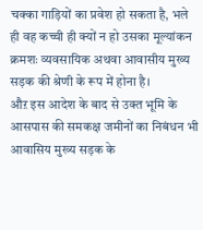चक्का गाड़ियों का प्रवेश हो सकता है, भले ही वह कच्ची ही क्यों न हो उसका मूल्यांकन क्रमशः व्यवसायिक अथवा आवासीय मुख्य सड़क की श्रेणी के रूप में होना है।
औऱ इस आदेश के बाद से उक्त भूमि के आसपास की समकक्ष जमीनों का निबंधन भी आवासिय मुख्य सड़क के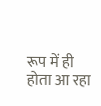रूप में ही होता आ रहा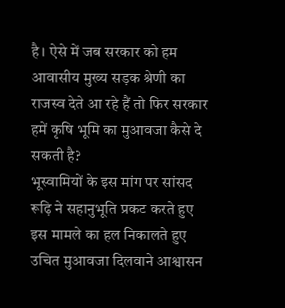है। ऐसे में जब सरकार को हम आवासीय मुख्य सड़क श्रेणी का राजस्व देते आ रहे हैं तो फिर सरकार हमें कृषि भूमि का मुआवजा कैसे दे सकती है?
भूस्वामियों के इस मांग पर सांसद रूढ़ि ने सहानुभूति प्रकट करते हुए इस मामले का हल निकालते हुए उचित मुआवजा दिलवाने आश्वासन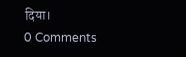दिया।
0 Comments